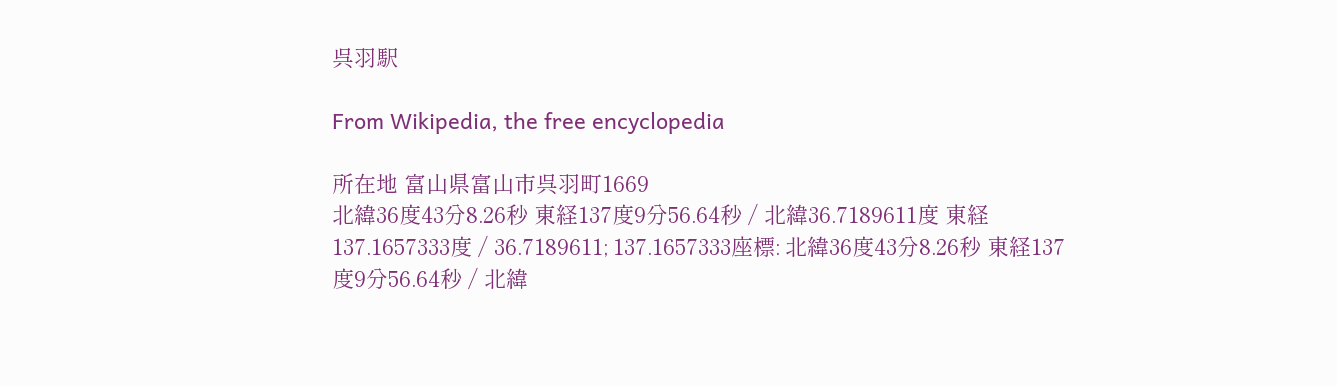呉羽駅

From Wikipedia, the free encyclopedia

所在地 富山県富山市呉羽町1669
北緯36度43分8.26秒 東経137度9分56.64秒 / 北緯36.7189611度 東経137.1657333度 / 36.7189611; 137.1657333座標: 北緯36度43分8.26秒 東経137度9分56.64秒 / 北緯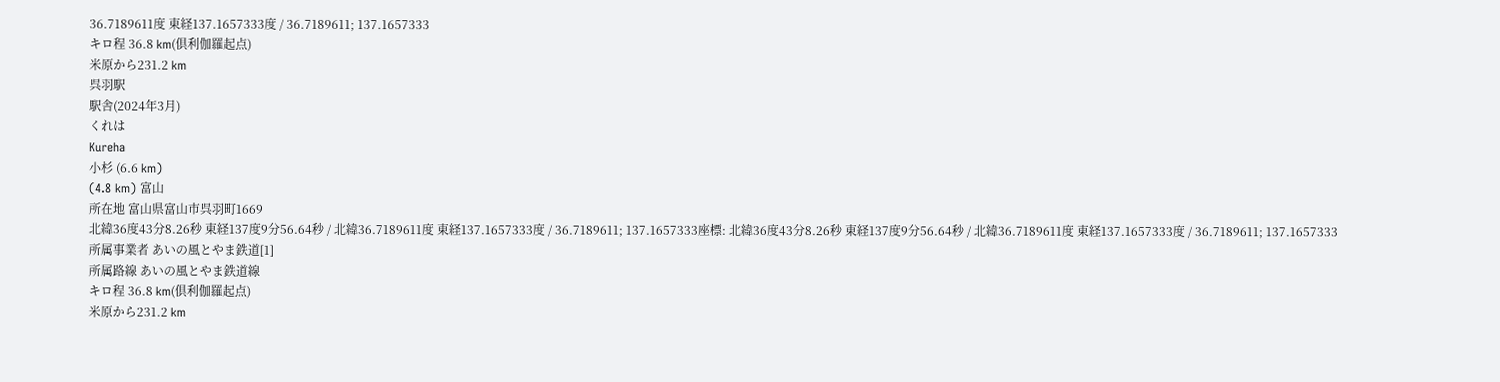36.7189611度 東経137.1657333度 / 36.7189611; 137.1657333
キロ程 36.8 km(倶利伽羅起点)
米原から231.2 km
呉羽駅
駅舎(2024年3月)
くれは
Kureha
小杉 (6.6 km)
(4.8 km) 富山
所在地 富山県富山市呉羽町1669
北緯36度43分8.26秒 東経137度9分56.64秒 / 北緯36.7189611度 東経137.1657333度 / 36.7189611; 137.1657333座標: 北緯36度43分8.26秒 東経137度9分56.64秒 / 北緯36.7189611度 東経137.1657333度 / 36.7189611; 137.1657333
所属事業者 あいの風とやま鉄道[1]
所属路線 あいの風とやま鉄道線
キロ程 36.8 km(倶利伽羅起点)
米原から231.2 km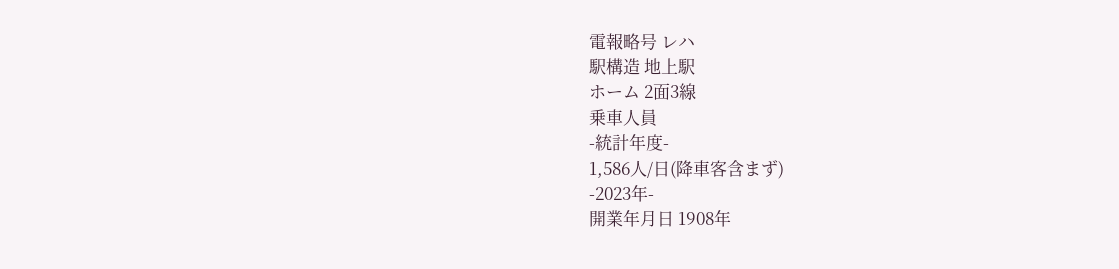電報略号 レハ
駅構造 地上駅
ホーム 2面3線
乗車人員
-統計年度-
1,586人/日(降車客含まず)
-2023年-
開業年月日 1908年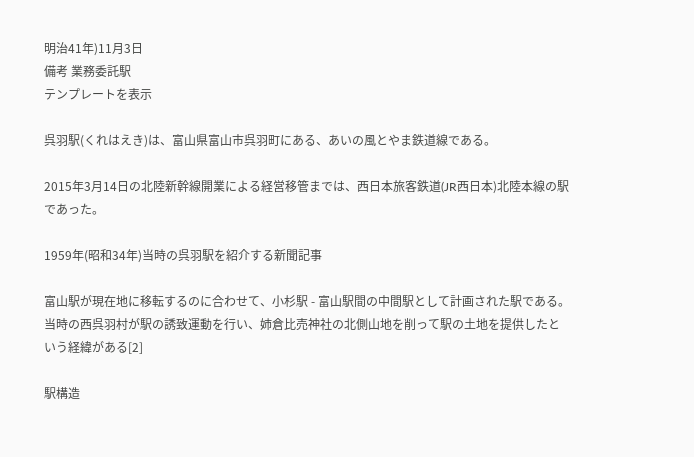明治41年)11月3日
備考 業務委託駅
テンプレートを表示

呉羽駅(くれはえき)は、富山県富山市呉羽町にある、あいの風とやま鉄道線である。

2015年3月14日の北陸新幹線開業による経営移管までは、西日本旅客鉄道(JR西日本)北陸本線の駅であった。

1959年(昭和34年)当時の呉羽駅を紹介する新聞記事

富山駅が現在地に移転するのに合わせて、小杉駅 - 富山駅間の中間駅として計画された駅である。当時の西呉羽村が駅の誘致運動を行い、姉倉比売神社の北側山地を削って駅の土地を提供したという経緯がある[2]

駅構造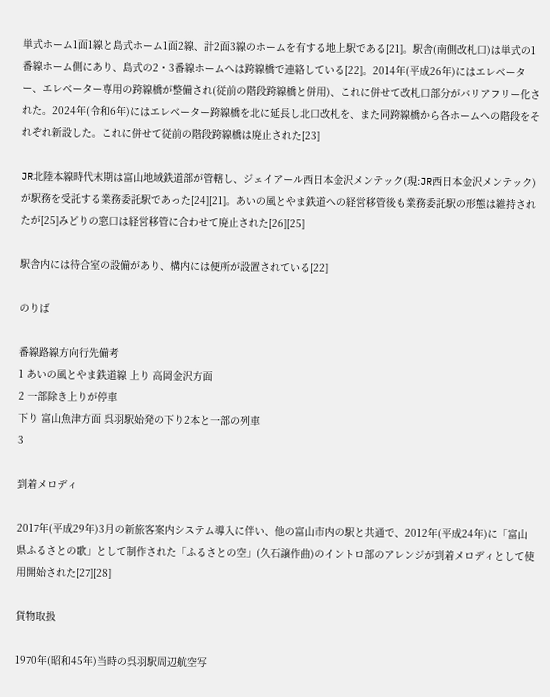単式ホーム1面1線と島式ホーム1面2線、計2面3線のホームを有する地上駅である[21]。駅舎(南側改札口)は単式の1番線ホーム側にあり、島式の2・3番線ホームへは跨線橋で連絡している[22]。2014年(平成26年)にはエレベーター、エレベーター専用の跨線橋が整備され(従前の階段跨線橋と併用)、これに併せて改札口部分がバリアフリー化された。2024年(令和6年)にはエレベーター跨線橋を北に延長し北口改札を、また同跨線橋から各ホームへの階段をそれぞれ新設した。これに併せて従前の階段跨線橋は廃止された[23]

JR北陸本線時代末期は富山地域鉄道部が管轄し、ジェイアール西日本金沢メンテック(現:JR西日本金沢メンテック)が駅務を受託する業務委託駅であった[24][21]。あいの風とやま鉄道への経営移管後も業務委託駅の形態は維持されたが[25]みどりの窓口は経営移管に合わせて廃止された[26][25]

駅舎内には待合室の設備があり、構内には便所が設置されている[22]

のりば

番線路線方向行先備考
1 あいの風とやま鉄道線 上り 高岡金沢方面
2 一部除き上りが停車
下り 富山魚津方面 呉羽駅始発の下り2本と一部の列車
3

到着メロディ

2017年(平成29年)3月の新旅客案内システム導入に伴い、他の富山市内の駅と共通で、2012年(平成24年)に「富山県ふるさとの歌」として制作された「ふるさとの空」(久石譲作曲)のイントロ部のアレンジが到着メロディとして使用開始された[27][28]

貨物取扱

1970年(昭和45年)当時の呉羽駅周辺航空写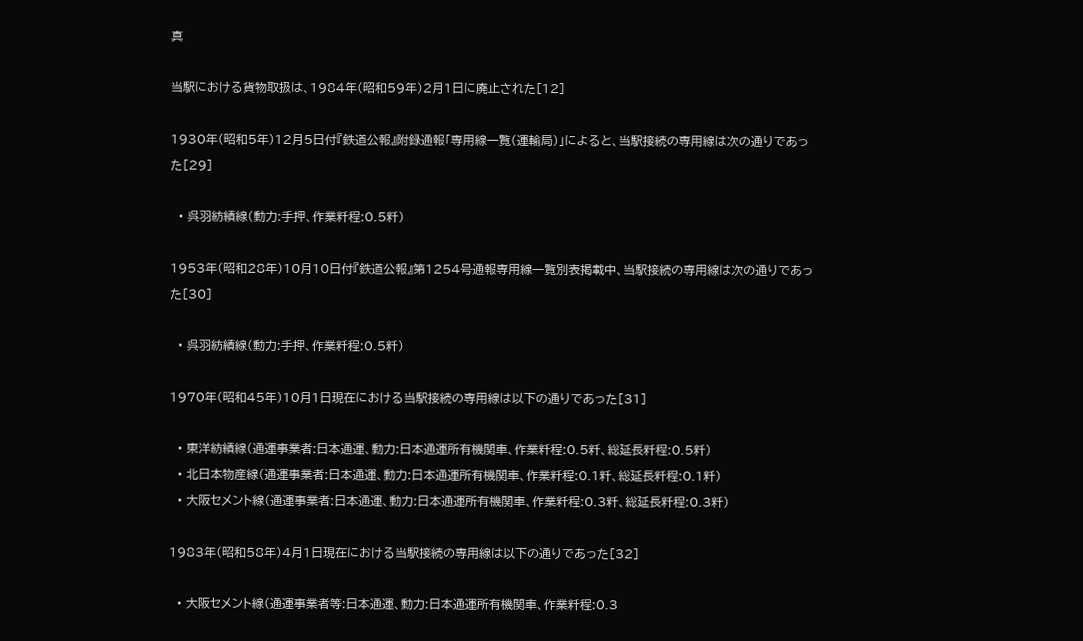真

当駅における貨物取扱は、1984年(昭和59年)2月1日に廃止された[12]

1930年(昭和5年)12月5日付『鉄道公報』附録通報「専用線一覧(運輸局)」によると、当駅接続の専用線は次の通りであった[29]

  • 呉羽紡績線(動力:手押、作業粁程:0.5粁)

1953年(昭和28年)10月10日付『鉄道公報』第1254号通報専用線一覧別表掲載中、当駅接続の専用線は次の通りであった[30]

  • 呉羽紡績線(動力:手押、作業粁程:0.5粁)

1970年(昭和45年)10月1日現在における当駅接続の専用線は以下の通りであった[31]

  • 東洋紡績線(通運事業者:日本通運、動力:日本通運所有機関車、作業粁程:0.5粁、総延長粁程:0.5粁)
  • 北日本物産線(通運事業者:日本通運、動力:日本通運所有機関車、作業粁程:0.1粁、総延長粁程:0.1粁)
  • 大阪セメント線(通運事業者:日本通運、動力:日本通運所有機関車、作業粁程:0.3粁、総延長粁程:0.3粁)

1983年(昭和58年)4月1日現在における当駅接続の専用線は以下の通りであった[32]

  • 大阪セメント線(通運事業者等:日本通運、動力:日本通運所有機関車、作業粁程:0.3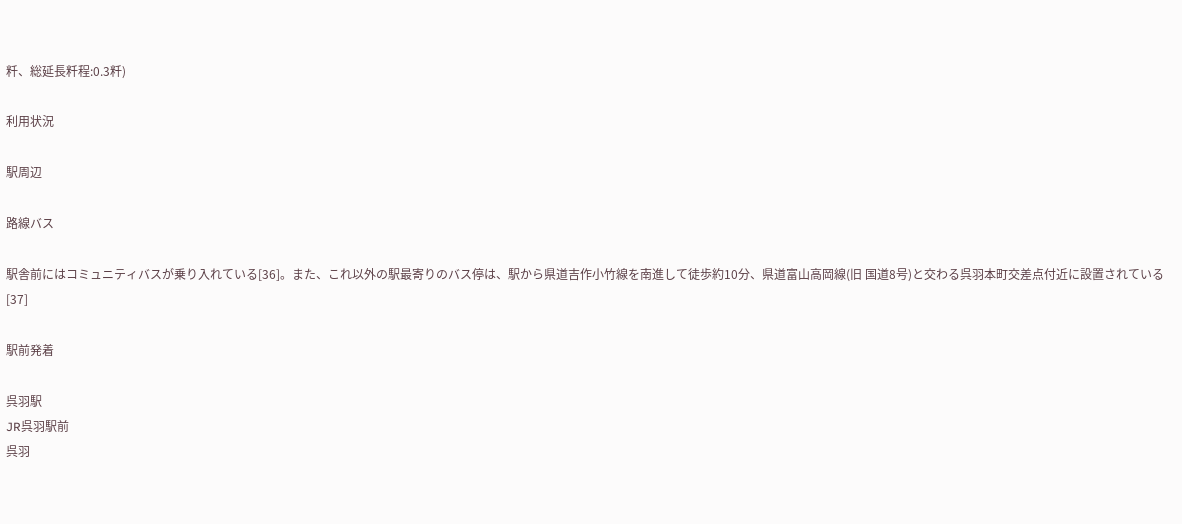粁、総延長粁程:0.3粁)

利用状況

駅周辺

路線バス

駅舎前にはコミュニティバスが乗り入れている[36]。また、これ以外の駅最寄りのバス停は、駅から県道吉作小竹線を南進して徒歩約10分、県道富山高岡線(旧 国道8号)と交わる呉羽本町交差点付近に設置されている[37]

駅前発着

呉羽駅
JR呉羽駅前
呉羽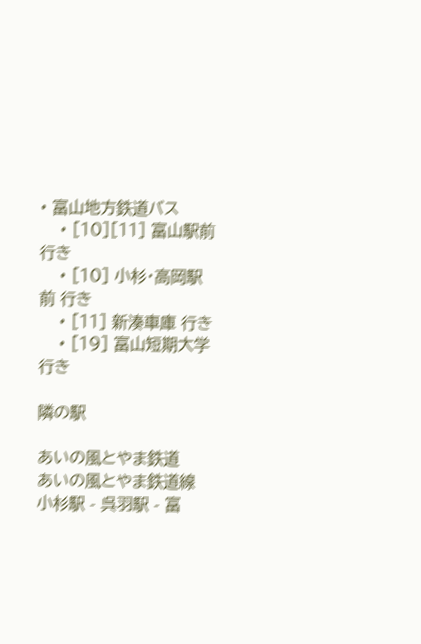• 富山地方鉄道バス
    • [10][11] 富山駅前 行き
    • [10] 小杉・高岡駅前 行き
    • [11] 新湊車庫 行き
    • [19] 富山短期大学 行き

隣の駅

あいの風とやま鉄道
あいの風とやま鉄道線
小杉駅 - 呉羽駅 - 富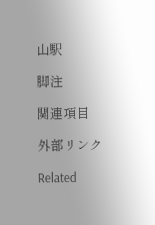山駅

脚注

関連項目

外部リンク

Related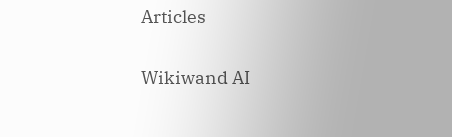Articles

Wikiwand AI